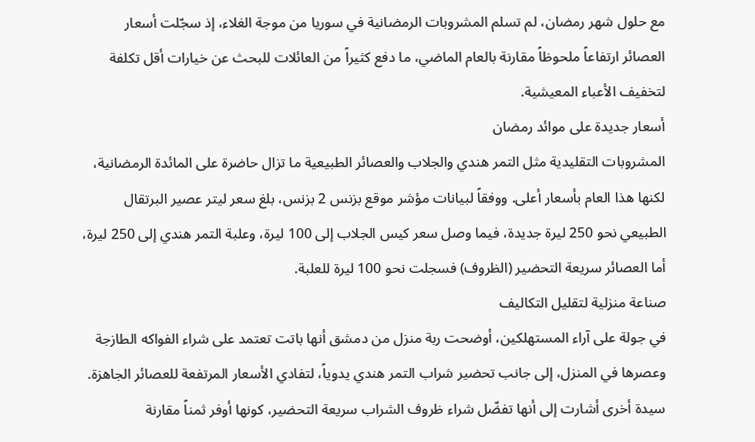مع حلول شهر رمضان، لم تسلم المشروبات الرمضانية في سوريا من موجة الغلاء، إذ سجّلت أسعار العصائر ارتفاعاً ملحوظاً مقارنة بالعام الماضي، ما دفع كثيراً من العائلات للبحث عن خيارات أقل تكلفة لتخفيف الأعباء المعيشية.
أسعار جديدة على موائد رمضان
المشروبات التقليدية مثل التمر هندي والجلاب والعصائر الطبيعية ما تزال حاضرة على المائدة الرمضانية، لكنها هذا العام بأسعار أعلى. ووفقاً لبيانات مؤشر موقع بزنس 2 بزنس، بلغ سعر ليتر عصير البرتقال الطبيعي نحو 250 ليرة جديدة، فيما وصل سعر كيس الجلاب إلى 100 ليرة، وعلبة التمر هندي إلى 250 ليرة، أما العصائر سريعة التحضير (الظروف) فسجلت نحو 100 ليرة للعلبة.
صناعة منزلية لتقليل التكاليف
في جولة على آراء المستهلكين، أوضحت ربة منزل من دمشق أنها باتت تعتمد على شراء الفواكه الطازجة وعصرها في المنزل، إلى جانب تحضير شراب التمر هندي يدوياً، لتفادي الأسعار المرتفعة للعصائر الجاهزة.
سيدة أخرى أشارت إلى أنها تفضّل شراء ظروف الشراب سريعة التحضير، كونها أوفر ثمناً مقارنة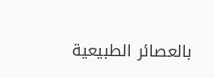بالعصائر الطبيعية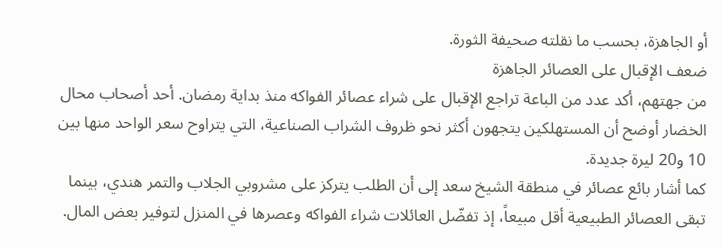أو الجاهزة، بحسب ما نقلته صحيفة الثورة.
ضعف الإقبال على العصائر الجاهزة
من جهتهم، أكد عدد من الباعة تراجع الإقبال على شراء عصائر الفواكه منذ بداية رمضان. أحد أصحاب محال الخضار أوضح أن المستهلكين يتجهون أكثر نحو ظروف الشراب الصناعية، التي يتراوح سعر الواحد منها بين 10 و20 ليرة جديدة.
كما أشار بائع عصائر في منطقة الشيخ سعد إلى أن الطلب يتركز على مشروبي الجلاب والتمر هندي، بينما تبقى العصائر الطبيعية أقل مبيعاً، إذ تفضّل العائلات شراء الفواكه وعصرها في المنزل لتوفير بعض المال.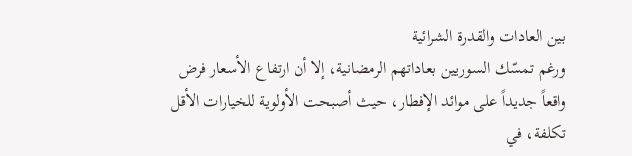بين العادات والقدرة الشرائية
ورغم تمسّك السوريين بعاداتهم الرمضانية، إلا أن ارتفاع الأسعار فرض واقعاً جديداً على موائد الإفطار، حيث أصبحت الأولوية للخيارات الأقل تكلفة، في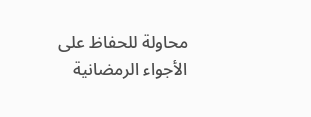محاولة للحفاظ على الأجواء الرمضانية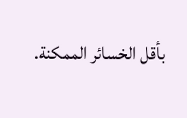بأقل الخسائر الممكنة.